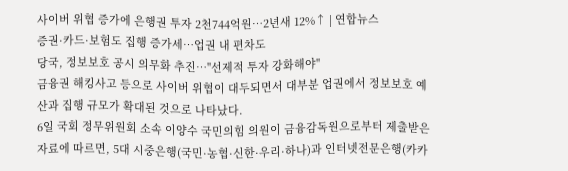사이버 위협 증가에 은행권 투자 2천744억원…2년새 12%↑ | 연합뉴스
증권·카드·보험도 집행 증가세…업권 내 편차도
당국, 정보보호 공시 의무화 추진…"선제적 투자 강화해야"
금융권 해킹사고 등으로 사이버 위협이 대두되면서 대부분 업권에서 정보보호 예산과 집행 규모가 확대된 것으로 나타났다.
6일 국회 정무위원회 소속 이양수 국민의힘 의원이 금융감독원으로부터 제출받은 자료에 따르면, 5대 시중은행(국민·농협·신한·우리·하나)과 인터넷전문은행(카카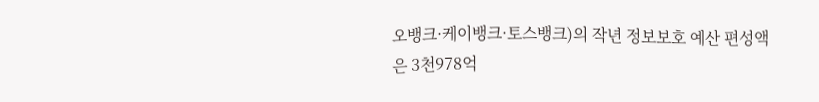오뱅크·케이뱅크·토스뱅크)의 작년 정보보호 예산 편성액은 3천978억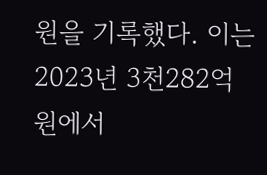원을 기록했다. 이는 2023년 3천282억원에서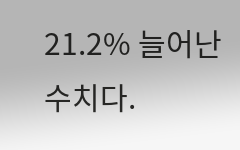21.2% 늘어난 수치다.